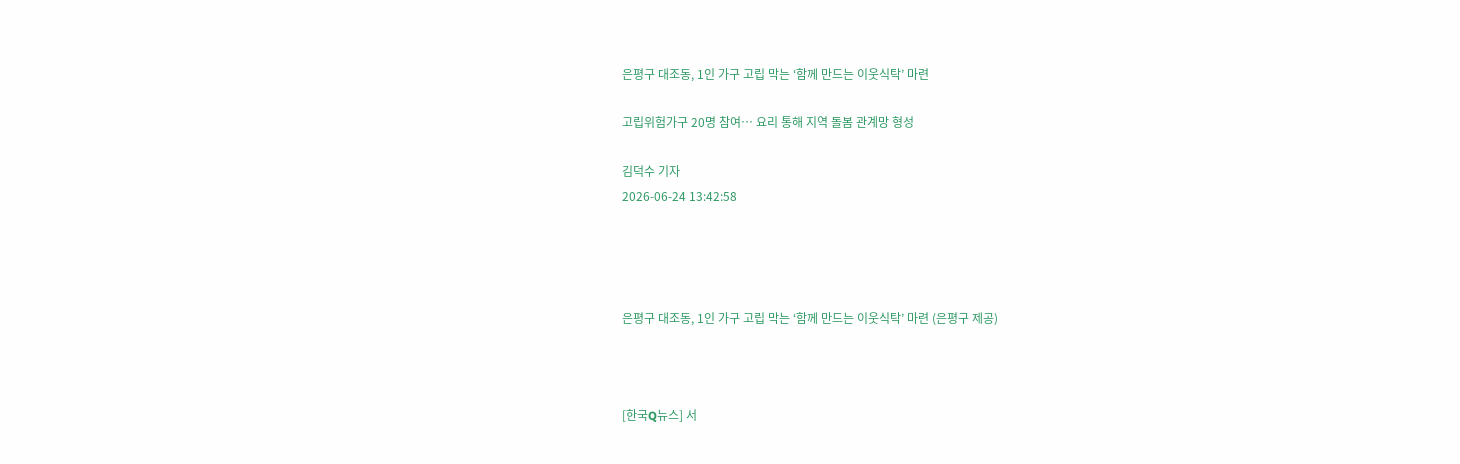은평구 대조동, 1인 가구 고립 막는 ‘함께 만드는 이웃식탁’ 마련

고립위험가구 20명 참여… 요리 통해 지역 돌봄 관계망 형성

김덕수 기자
2026-06-24 13:42:58




은평구 대조동, 1인 가구 고립 막는 ‘함께 만드는 이웃식탁’ 마련 (은평구 제공)



[한국Q뉴스] 서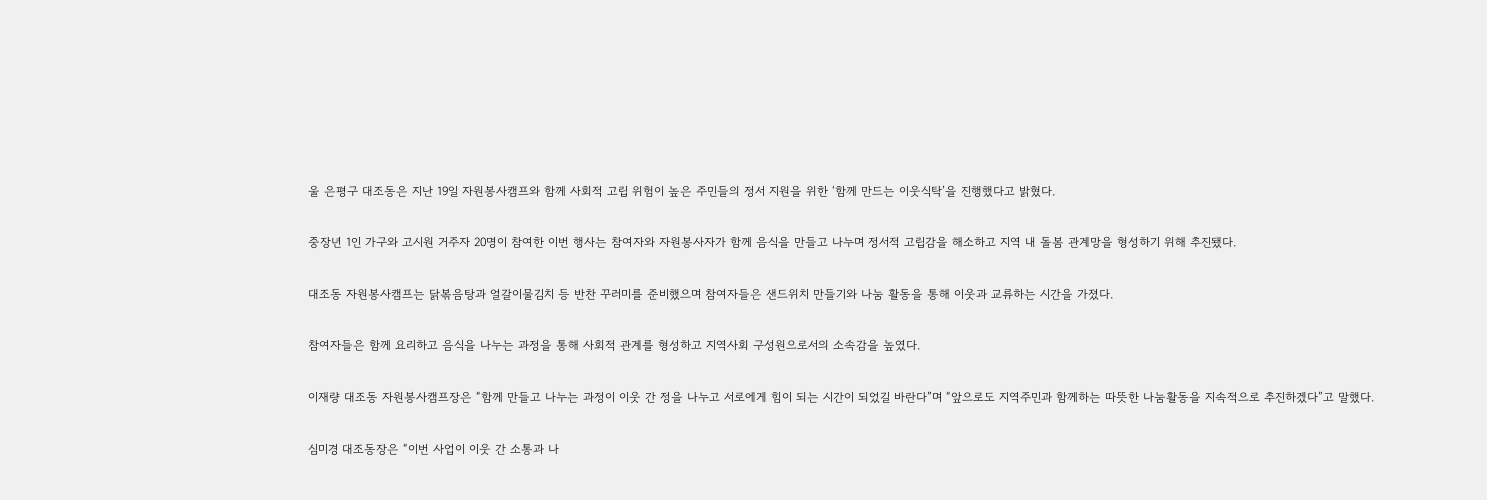울 은평구 대조동은 지난 19일 자원봉사캠프와 함께 사회적 고립 위험이 높은 주민들의 정서 지원을 위한 ‘함께 만드는 이웃식탁’을 진행했다고 밝혔다.

중장년 1인 가구와 고시원 거주자 20명이 참여한 이번 행사는 참여자와 자원봉사자가 함께 음식을 만들고 나누며 정서적 고립감을 해소하고 지역 내 돌봄 관계망을 형성하기 위해 추진됐다.

대조동 자원봉사캠프는 닭볶음탕과 얼갈이물김치 등 반찬 꾸러미를 준비했으며 참여자들은 샌드위치 만들기와 나눔 활동을 통해 이웃과 교류하는 시간을 가졌다.

참여자들은 함께 요리하고 음식을 나누는 과정을 통해 사회적 관계를 형성하고 지역사회 구성원으로서의 소속감을 높였다.

이재량 대조동 자원봉사캠프장은 “함께 만들고 나누는 과정이 이웃 간 정을 나누고 서로에게 힘이 되는 시간이 되었길 바란다”며 “앞으로도 지역주민과 함께하는 따뜻한 나눔활동을 지속적으로 추진하겠다”고 말했다.

심미경 대조동장은 “이번 사업이 이웃 간 소통과 나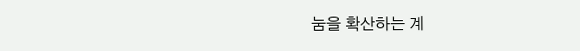눔을 확산하는 계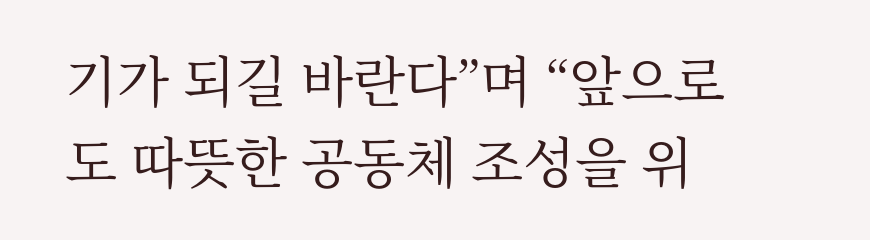기가 되길 바란다”며 “앞으로도 따뜻한 공동체 조성을 위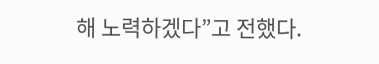해 노력하겠다”고 전했다.